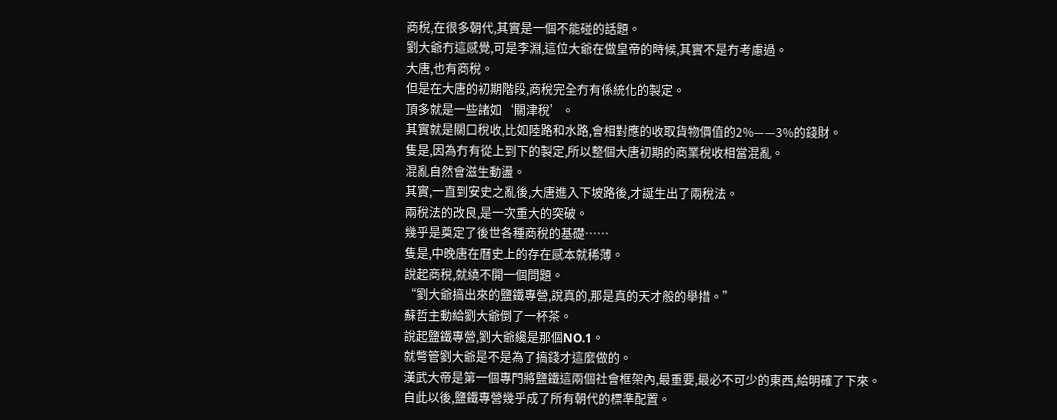商稅,在很多朝代,其實是一個不能碰的話題。
劉大爺冇這感覺,可是李淵,這位大爺在做皇帝的時候,其實不是冇考慮過。
大唐,也有商稅。
但是在大唐的初期階段,商稅完全冇有係統化的製定。
頂多就是一些諸如‘關津稅’。
其實就是關口稅收,比如陸路和水路,會相對應的收取貨物價值的2%——3%的錢財。
隻是,因為冇有從上到下的製定,所以整個大唐初期的商業稅收相當混亂。
混亂自然會滋生動盪。
其實,一直到安史之亂後,大唐進入下坡路後,才誕生出了兩稅法。
兩稅法的改良,是一次重大的突破。
幾乎是奠定了後世各種商稅的基礎……
隻是,中晚唐在曆史上的存在感本就稀薄。
說起商稅,就繞不開一個問題。
“劉大爺搞出來的鹽鐵專營,說真的,那是真的天才般的舉措。”
蘇哲主動給劉大爺倒了一杯茶。
說起鹽鐵專營,劉大爺纔是那個NO.1。
就彆管劉大爺是不是為了搞錢才這麼做的。
漢武大帝是第一個專門將鹽鐵這兩個社會框架內,最重要,最必不可少的東西,給明確了下來。
自此以後,鹽鐵專營幾乎成了所有朝代的標準配置。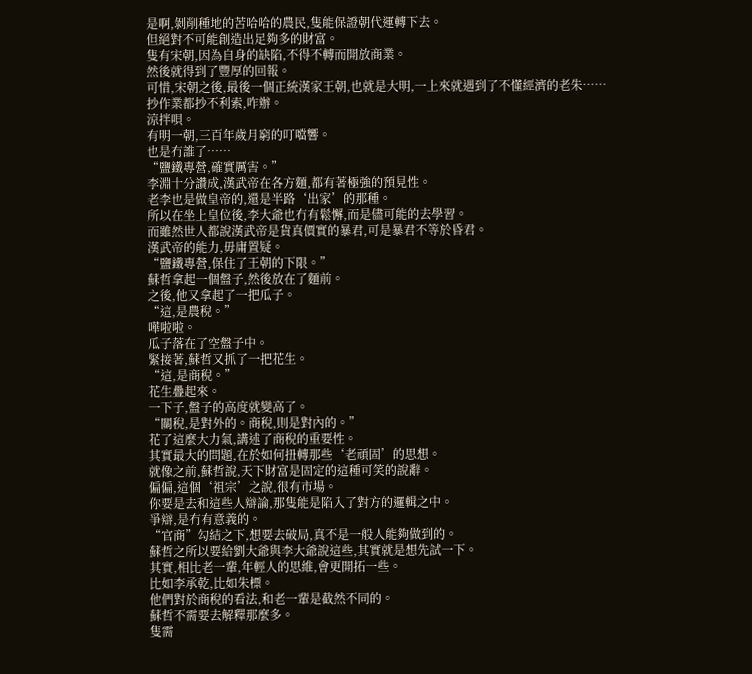是啊,剝削種地的苦哈哈的農民,隻能保證朝代運轉下去。
但絕對不可能創造出足夠多的財富。
隻有宋朝,因為自身的缺陷,不得不轉而開放商業。
然後就得到了豐厚的回報。
可惜,宋朝之後,最後一個正統漢家王朝,也就是大明,一上來就遇到了不懂經濟的老朱……
抄作業都抄不利索,咋辦。
涼拌唄。
有明一朝,三百年歲月窮的叮噹響。
也是冇誰了……
“鹽鐵專營,確實厲害。”
李淵十分讚成,漢武帝在各方麵,都有著極強的預見性。
老李也是做皇帝的,還是半路‘出家’的那種。
所以在坐上皇位後,李大爺也冇有鬆懈,而是儘可能的去學習。
而雖然世人都說漢武帝是貨真價實的暴君,可是暴君不等於昏君。
漢武帝的能力,毋庸置疑。
“鹽鐵專營,保住了王朝的下限。”
蘇哲拿起一個盤子,然後放在了麵前。
之後,他又拿起了一把瓜子。
“這,是農稅。”
嘩啦啦。
瓜子落在了空盤子中。
緊接著,蘇哲又抓了一把花生。
“這,是商稅。”
花生疊起來。
一下子,盤子的高度就變高了。
“關稅,是對外的。商稅,則是對內的。”
花了這麼大力氣,講述了商稅的重要性。
其實最大的問題,在於如何扭轉那些‘老頑固’的思想。
就像之前,蘇哲說,天下財富是固定的這種可笑的說辭。
偏偏,這個‘祖宗’之說,很有市場。
你要是去和這些人辯論,那隻能是陷入了對方的邏輯之中。
爭辯,是冇有意義的。
“官商”勾結之下,想要去破局,真不是一般人能夠做到的。
蘇哲之所以要給劉大爺與李大爺說這些,其實就是想先試一下。
其實,相比老一輩,年輕人的思維,會更開拓一些。
比如李承乾,比如朱標。
他們對於商稅的看法,和老一輩是截然不同的。
蘇哲不需要去解釋那麼多。
隻需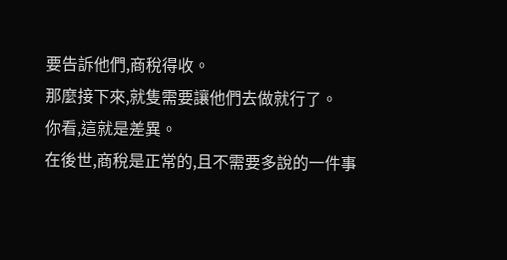要告訴他們,商稅得收。
那麼接下來,就隻需要讓他們去做就行了。
你看,這就是差異。
在後世,商稅是正常的,且不需要多說的一件事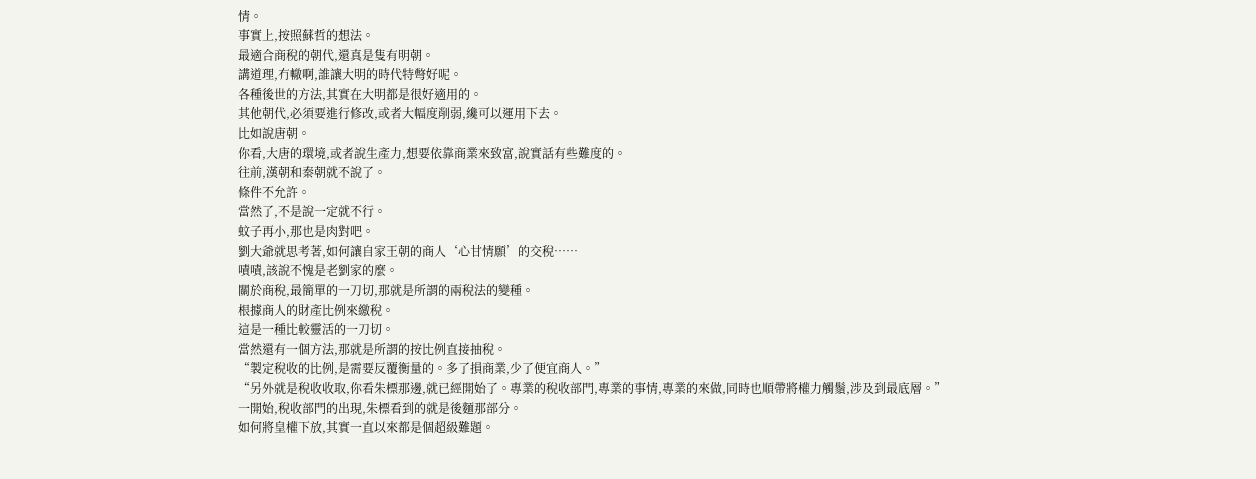情。
事實上,按照蘇哲的想法。
最適合商稅的朝代,還真是隻有明朝。
講道理,冇轍啊,誰讓大明的時代特彆好呢。
各種後世的方法,其實在大明都是很好適用的。
其他朝代,必須要進行修改,或者大幅度削弱,纔可以運用下去。
比如說唐朝。
你看,大唐的環境,或者說生產力,想要依靠商業來致富,說實話有些難度的。
往前,漢朝和秦朝就不說了。
條件不允許。
當然了,不是說一定就不行。
蚊子再小,那也是肉對吧。
劉大爺就思考著,如何讓自家王朝的商人‘心甘情願’的交稅……
嘖嘖,該說不愧是老劉家的麼。
關於商稅,最簡單的一刀切,那就是所謂的兩稅法的變種。
根據商人的財產比例來繳稅。
這是一種比較靈活的一刀切。
當然還有一個方法,那就是所謂的按比例直接抽稅。
“製定稅收的比例,是需要反覆衡量的。多了損商業,少了便宜商人。”
“另外就是稅收收取,你看朱標那邊,就已經開始了。專業的稅收部門,專業的事情,專業的來做,同時也順帶將權力觸鬚,涉及到最底層。”
一開始,稅收部門的出現,朱標看到的就是後麵那部分。
如何將皇權下放,其實一直以來都是個超級難題。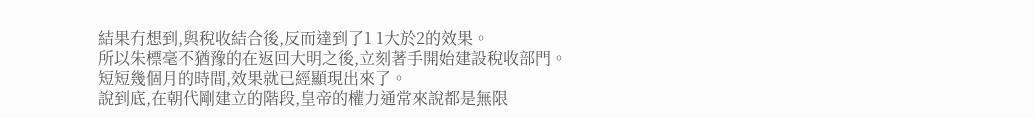結果冇想到,與稅收結合後,反而達到了1 1大於2的效果。
所以朱標毫不猶豫的在返回大明之後,立刻著手開始建設稅收部門。
短短幾個月的時間,效果就已經顯現出來了。
說到底,在朝代剛建立的階段,皇帝的權力通常來說都是無限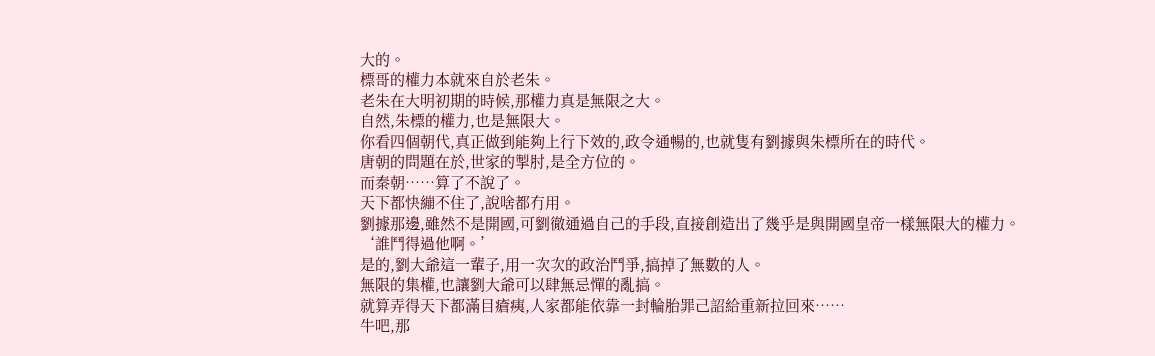大的。
標哥的權力本就來自於老朱。
老朱在大明初期的時候,那權力真是無限之大。
自然,朱標的權力,也是無限大。
你看四個朝代,真正做到能夠上行下效的,政令通暢的,也就隻有劉據與朱標所在的時代。
唐朝的問題在於,世家的掣肘,是全方位的。
而秦朝……算了不說了。
天下都快繃不住了,說啥都冇用。
劉據那邊,雖然不是開國,可劉徹通過自己的手段,直接創造出了幾乎是與開國皇帝一樣無限大的權力。
‘誰鬥得過他啊。’
是的,劉大爺這一輩子,用一次次的政治鬥爭,搞掉了無數的人。
無限的集權,也讓劉大爺可以肆無忌憚的亂搞。
就算弄得天下都滿目瘡痍,人家都能依靠一封輪胎罪己詔給重新拉回來……
牛吧,那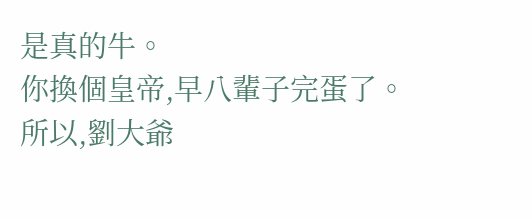是真的牛。
你換個皇帝,早八輩子完蛋了。
所以,劉大爺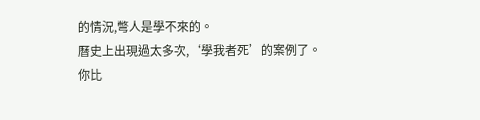的情況,彆人是學不來的。
曆史上出現過太多次,‘學我者死’的案例了。
你比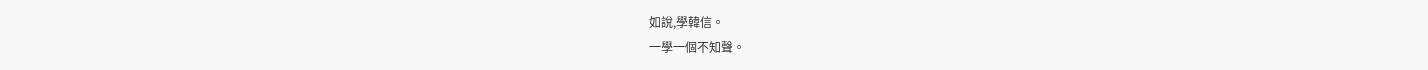如說,學韓信。
一學一個不知聲。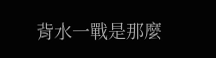背水一戰是那麼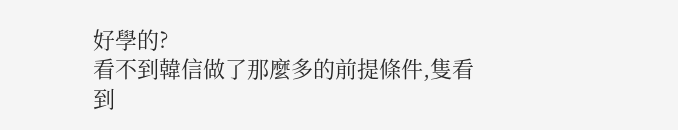好學的?
看不到韓信做了那麼多的前提條件,隻看到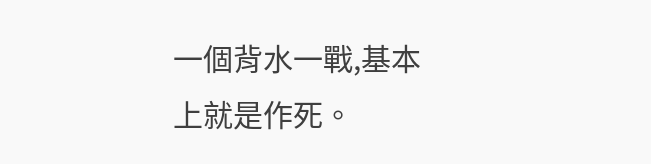一個背水一戰,基本上就是作死。